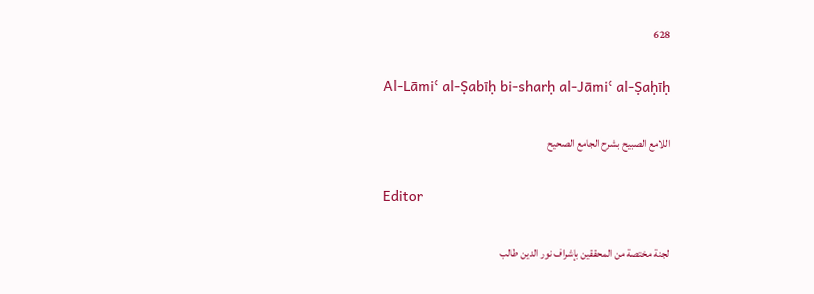628

Al-Lāmiʿ al-Ṣabīḥ bi-sharḥ al-Jāmiʿ al-Ṣaḥīḥ

اللامع الصبيح بشرح الجامع الصحيح

Editor

لجنة مختصة من المحققين بإشراف نور الدين طالب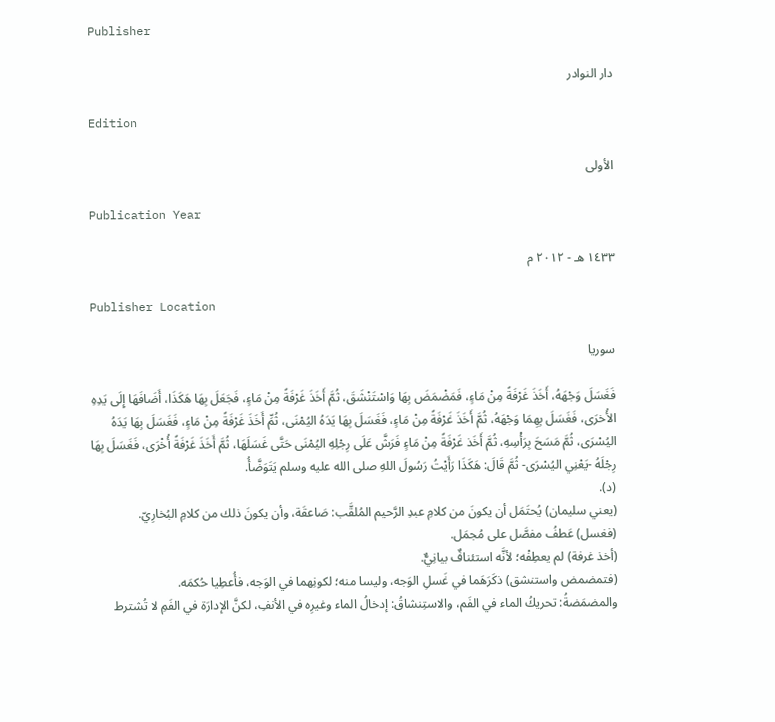Publisher

دار النوادر

Edition

الأولى

Publication Year

١٤٣٣ هـ - ٢٠١٢ م

Publisher Location

سوريا

فَغَسَلَ وَجْهَهُ، أَخَذَ غَرْفَةً مِنْ مَاءٍ، فَمَضْمَضَ بِهَا وَاسْتَنْشَقَ، ثُمَّ أَخَذَ غَرْفَةً مِنْ مَاءٍ، فَجَعَلَ بِهَا هَكَذَا، أَضَافَهَا إِلَى يَدِهِ الأُخرَى، فَغَسَلَ بِهِمَا وَجْهَهُ، ثُمَّ أَخَذَ غَرْفَةً مِنْ مَاءٍ، فَغَسَلَ بِهَا يَدَهُ اليُمْنَى، ثُمِّ أَخَذَ غَرْفَةً مِنْ مَاءٍ، فَغَسَلَ بِهَا يَدَهُ اليُسْرَى، ثُمَّ مَسَحَ بِرَأْسِهِ، ثُمَّ أَخَذ غَرْفَةً مِنْ مَاءٍ فَرَشَّ عَلَى رِجْلِهِ اليُمْنَى حَتَّى غَسَلَهَا، ثُمَّ أَخَذَ غَرْفَةً أُخْرَى، فَغَسَلَ بِهَا رِجْلَهُ -يَعْنِي اليُسْرَى- ثُمَّ قَالَ: هَكَذَا رَأَيْتُ رَسُولَ اللهِ صلى الله عليه وسلم يَتَوَضَّأُ.
(د).
(يعني سليمان) يُحتَمَل أن يكونَ من كلامِ عبدِ الرَّحيم المُلقَّب: صَاعقَة، وأن يكونَ ذلك من كلامِ البُخارِيّ.
(فغسل) عَطفُ مفصَّل على مُجمَل.
(أخذ غرفة) لم يعطِفْه؛ لأنَّه استئنافٌ بيانِيٌّ.
(فتمضمض واستنشق) ذكَرَهَما في غَسلِ الوَجه، وليسا منه؛ لكونِهما في الوَجه، فأُعطِيا حُكمَه.
والمضمَضةُ: تحريكُ الماء في الفَم، والاستِنشاقُ: إدخالُ الماء وغيرِه في الأنفِ، لكنَّ الإدارَة في الفَمِ لا تُشترط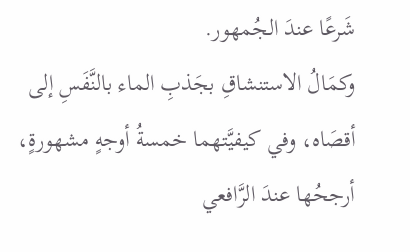شَرعًا عندَ الجُمهور.
وكمَالُ الاستنشاقِ بجَذبِ الماء بالنَّفَسِ إلى أقصَاه، وفي كيفيَّتهما خمسةُ أوجهٍ مشهورةٍ، أرجحُها عندَ الرَّافعي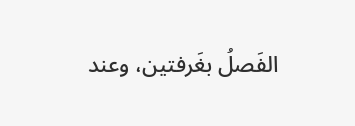الفَصلُ بغَرفتين، وعند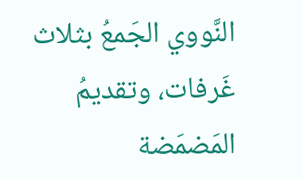النَّووي الجَمعُ بثلاث غَرفات، وتقديمُ المَضمَضة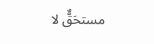مستحَقٌّ لا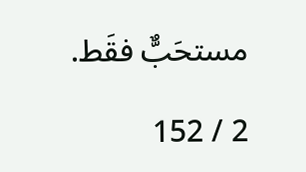مستحَبٌّ فقَط.

2 / 152